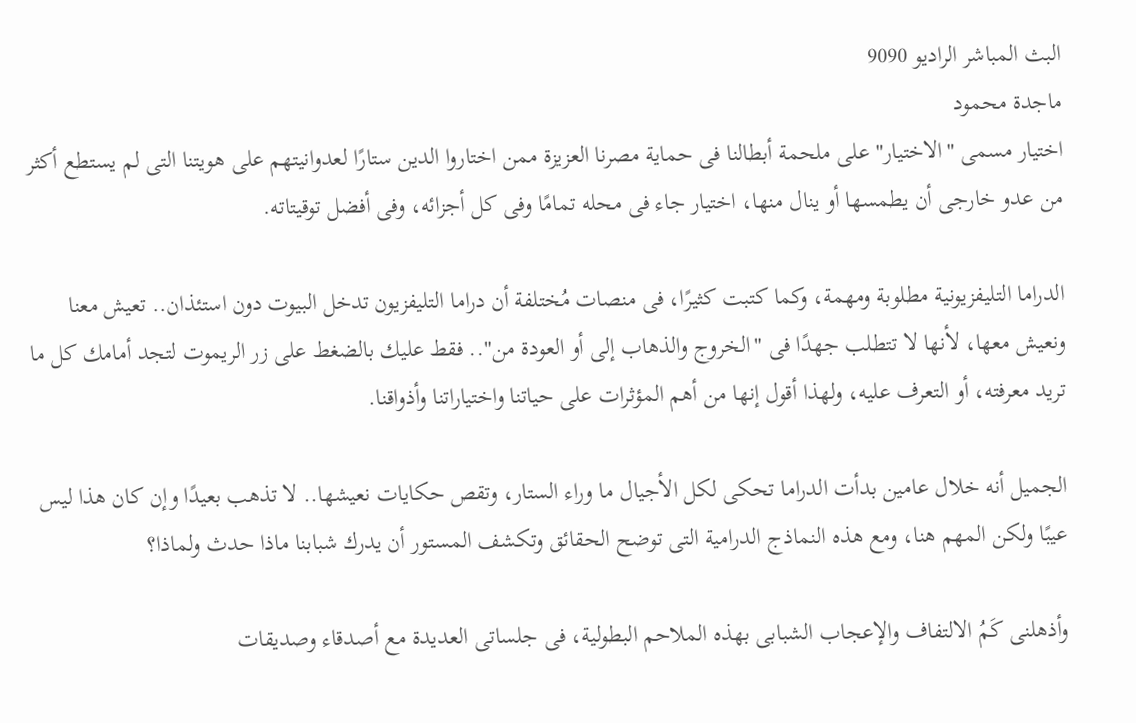البث المباشر الراديو 9090
ماجدة محمود
اختيار مسمى "الاختيار" على ملحمة أبطالنا فى حماية مصرنا العزيزة ممن اختاروا الدين ستارًا لعدوانيتهم على هويتنا التى لم يستطع أكثر من عدو خارجى أن يطمسها أو ينال منها، اختيار جاء فى محله تمامًا وفى كل أجزائه، وفى أفضل توقيتاته.

الدراما التليفزيونية مطلوبة ومهمة، وكما كتبت كثيرًا، فى منصات مُختلفة أن دراما التليفزيون تدخل البيوت دون استئذان.. تعيش معنا ونعيش معها، لأنها لا تتطلب جهدًا فى "الخروج والذهاب إلى أو العودة من".. فقط عليك بالضغط على زر الريموت لتجد أمامك كل ما تريد معرفته، أو التعرف عليه، ولهذا أقول إنها من أهم المؤثرات على حياتنا واختياراتنا وأذواقنا.

الجميل أنه خلال عامين بدأت الدراما تحكى لكل الأجيال ما وراء الستار، وتقص حكايات نعيشها.. لا تذهب بعيدًا وإن كان هذا ليس عيبًا ولكن المهم هنا، ومع هذه النماذج الدرامية التى توضح الحقائق وتكشف المستور أن يدرك شبابنا ماذا حدث ولماذا؟

وأذهلنى كَمُ الالتفاف والإعجاب الشبابى بهذه الملاحم البطولية، فى جلساتى العديدة مع أصدقاء وصديقات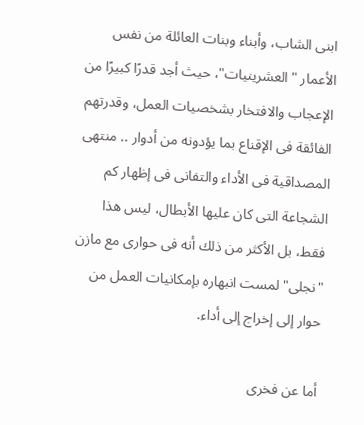ابنى الشاب، وأبناء وبنات العائلة من نفس الأعمار "العشرينيات"، حيث أجد قدرًا كبيرًا من الإعجاب والافتخار بشخصيات العمل، وقدرتهم الفائقة فى الإقناع بما يؤدونه من أدوار .. منتهى المصداقية فى الأداء والتفانى فى إظهار كم الشجاعة التى كان عليها الأبطال، ليس هذا فقط، بل الأكثر من ذلك أنه فى حوارى مع مازن "نجلى" لمست انبهاره بإمكانيات العمل من حوار إلى إخراج إلى أداء.

أما عن فخرى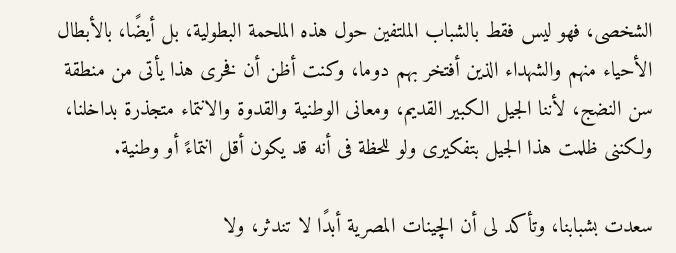الشخصى، فهو ليس فقط بالشباب الملتفين حول هذه الملحمة البطولية، بل أيضًا، بالأبطال الأحياء منهم والشهداء الذين أفتخر بهم دوما، وكنت أظن أن فخرى هذا يأتى من منطقة سن النضج، لأننا الجيل الكبير القديم، ومعانى الوطنية والقدوة والانتماء متجذرة بداخلنا، ولكننى ظلمت هذا الجيل بتفكيرى ولو للحظة فى أنه قد يكون أقل انتماءً أو وطنية.

سعدت بشبابنا، وتأكد لى أن الچينات المصرية أبدًا لا تندثر، ولا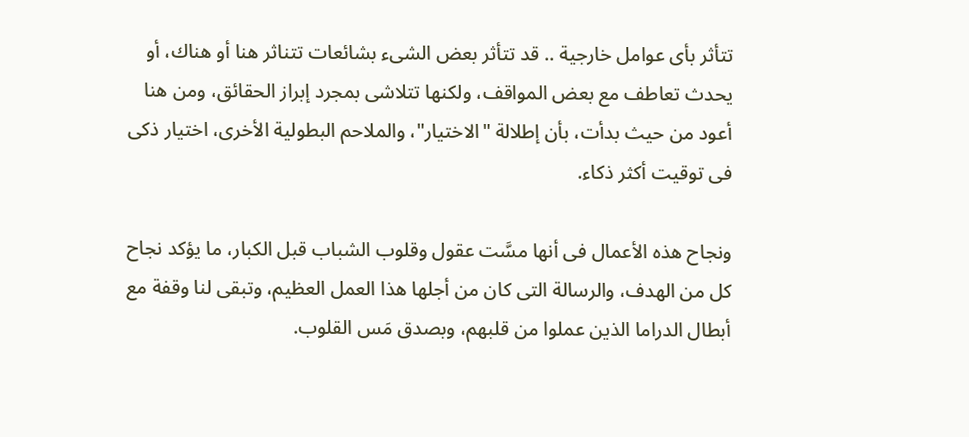تتأثر بأى عوامل خارجية .. قد تتأثر بعض الشىء بشائعات تتناثر هنا أو هناك، أو يحدث تعاطف مع بعض المواقف، ولكنها تتلاشى بمجرد إبراز الحقائق، ومن هنا أعود من حيث بدأت، بأن إطلالة "الاختيار"، والملاحم البطولية الأخرى، اختيار ذكى فى توقيت أكثر ذكاء.

ونجاح هذه الأعمال فى أنها مسَّت عقول وقلوب الشباب قبل الكبار، ما يؤكد نجاح كل من الهدف، والرسالة التى كان من أجلها هذا العمل العظيم، وتبقى لنا وقفة مع أبطال الدراما الذين عملوا من قلبهم، وبصدق مَس القلوب.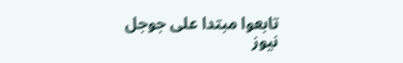تابعوا مبتدا على جوجل نيوز